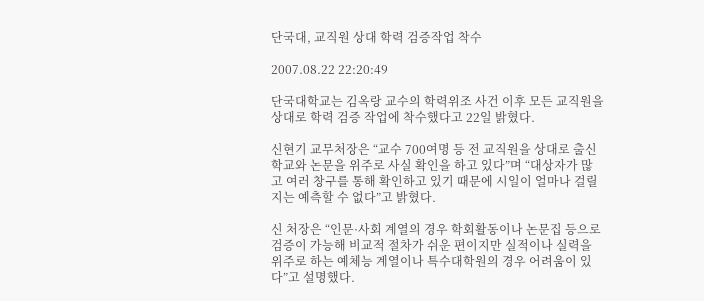단국대, 교직원 상대 학력 검증작업 착수

2007.08.22 22:20:49

단국대학교는 김옥랑 교수의 학력위조 사건 이후 모든 교직원을 상대로 학력 검증 작업에 착수했다고 22일 밝혔다.

신현기 교무처장은 “교수 700여명 등 전 교직원을 상대로 출신 학교와 논문을 위주로 사실 확인을 하고 있다”며 “대상자가 많고 여러 창구를 통해 확인하고 있기 때문에 시일이 얼마나 걸릴지는 예측할 수 없다”고 밝혔다.

신 처장은 “인문·사회 계열의 경우 학회활동이나 논문집 등으로 검증이 가능해 비교적 절차가 쉬운 편이지만 실적이나 실력을 위주로 하는 예체능 계열이나 특수대학원의 경우 어려움이 있다”고 설명했다.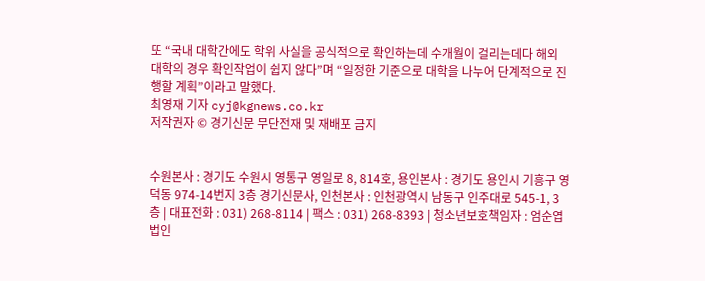또 “국내 대학간에도 학위 사실을 공식적으로 확인하는데 수개월이 걸리는데다 해외 대학의 경우 확인작업이 쉽지 않다”며 “일정한 기준으로 대학을 나누어 단계적으로 진행할 계획”이라고 말했다.
최영재 기자 cyj@kgnews.co.kr
저작권자 © 경기신문 무단전재 및 재배포 금지


수원본사 : 경기도 수원시 영통구 영일로 8, 814호, 용인본사 : 경기도 용인시 기흥구 영덕동 974-14번지 3층 경기신문사, 인천본사 : 인천광역시 남동구 인주대로 545-1, 3층 | 대표전화 : 031) 268-8114 | 팩스 : 031) 268-8393 | 청소년보호책임자 : 엄순엽 법인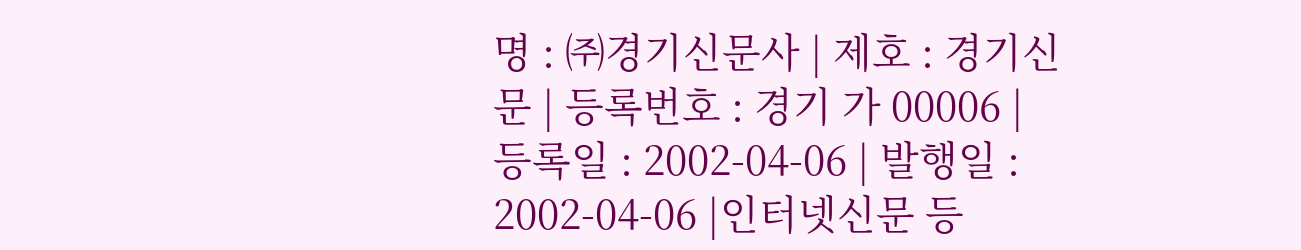명 : ㈜경기신문사 | 제호 : 경기신문 | 등록번호 : 경기 가 00006 | 등록일 : 2002-04-06 | 발행일 : 2002-04-06 |인터넷신문 등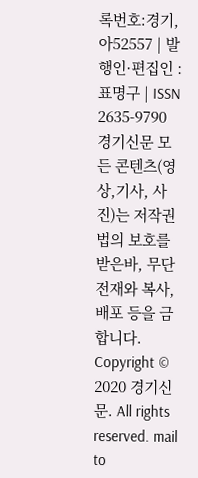록번호:경기, 아52557 | 발행인·편집인 : 표명구 | ISSN 2635-9790 경기신문 모든 콘텐츠(영상,기사, 사진)는 저작권법의 보호를 받은바, 무단 전재와 복사, 배포 등을 금합니다. Copyright © 2020 경기신문. All rights reserved. mail to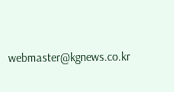webmaster@kgnews.co.kr